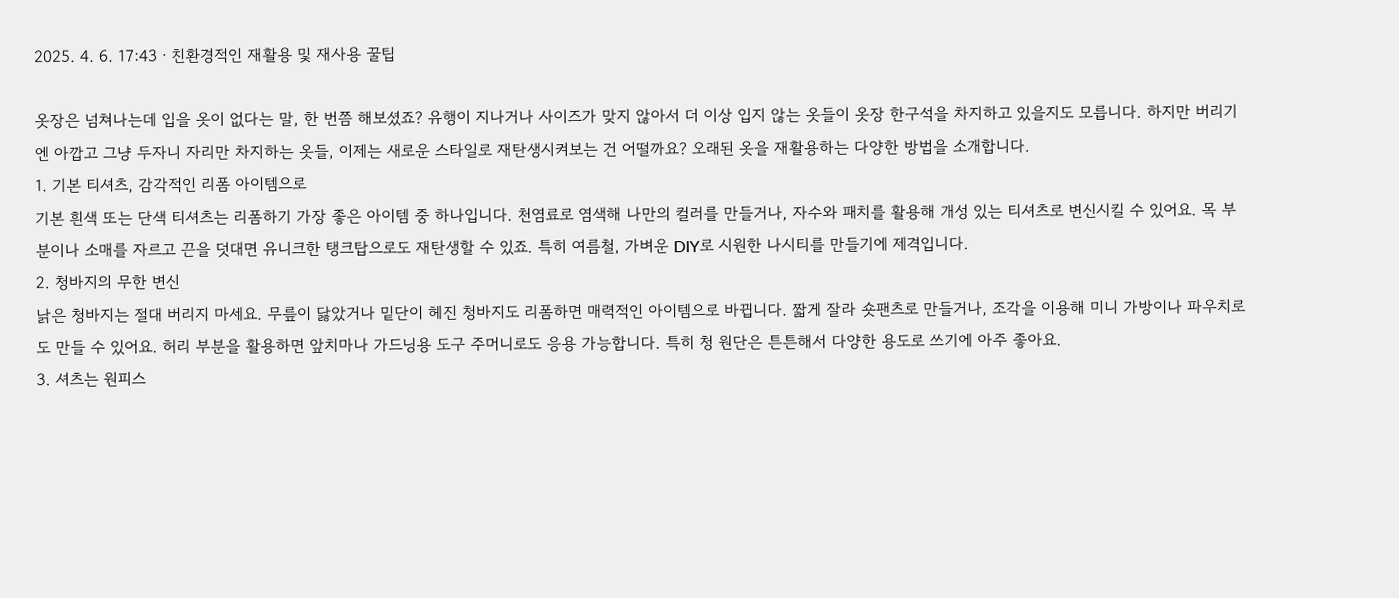2025. 4. 6. 17:43ㆍ친환경적인 재활용 및 재사용 꿀팁

옷장은 넘쳐나는데 입을 옷이 없다는 말, 한 번쯤 해보셨죠? 유행이 지나거나 사이즈가 맞지 않아서 더 이상 입지 않는 옷들이 옷장 한구석을 차지하고 있을지도 모릅니다. 하지만 버리기엔 아깝고 그냥 두자니 자리만 차지하는 옷들, 이제는 새로운 스타일로 재탄생시켜보는 건 어떨까요? 오래된 옷을 재활용하는 다양한 방법을 소개합니다.
1. 기본 티셔츠, 감각적인 리폼 아이템으로
기본 흰색 또는 단색 티셔츠는 리폼하기 가장 좋은 아이템 중 하나입니다. 천염료로 염색해 나만의 컬러를 만들거나, 자수와 패치를 활용해 개성 있는 티셔츠로 변신시킬 수 있어요. 목 부분이나 소매를 자르고 끈을 덧대면 유니크한 탱크탑으로도 재탄생할 수 있죠. 특히 여름철, 가벼운 DIY로 시원한 나시티를 만들기에 제격입니다.
2. 청바지의 무한 변신
낡은 청바지는 절대 버리지 마세요. 무릎이 닳았거나 밑단이 헤진 청바지도 리폼하면 매력적인 아이템으로 바뀝니다. 짧게 잘라 숏팬츠로 만들거나, 조각을 이용해 미니 가방이나 파우치로도 만들 수 있어요. 허리 부분을 활용하면 앞치마나 가드닝용 도구 주머니로도 응용 가능합니다. 특히 청 원단은 튼튼해서 다양한 용도로 쓰기에 아주 좋아요.
3. 셔츠는 원피스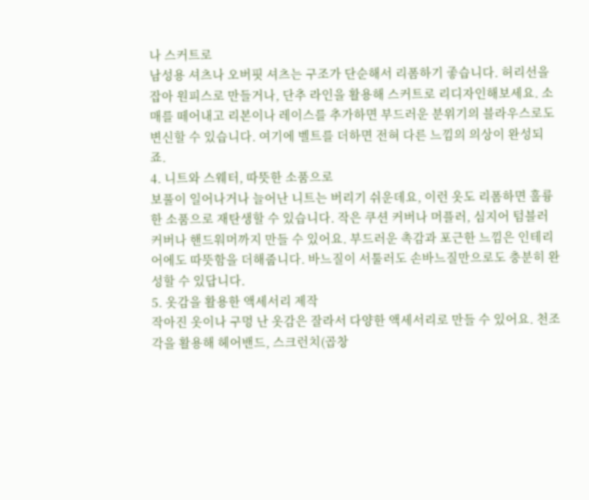나 스커트로
남성용 셔츠나 오버핏 셔츠는 구조가 단순해서 리폼하기 좋습니다. 허리선을 잡아 원피스로 만들거나, 단추 라인을 활용해 스커트로 리디자인해보세요. 소매를 떼어내고 리본이나 레이스를 추가하면 부드러운 분위기의 블라우스로도 변신할 수 있습니다. 여기에 벨트를 더하면 전혀 다른 느낌의 의상이 완성되죠.
4. 니트와 스웨터, 따뜻한 소품으로
보풀이 일어나거나 늘어난 니트는 버리기 쉬운데요, 이런 옷도 리폼하면 훌륭한 소품으로 재탄생할 수 있습니다. 작은 쿠션 커버나 머플러, 심지어 텀블러 커버나 핸드워머까지 만들 수 있어요. 부드러운 촉감과 포근한 느낌은 인테리어에도 따뜻함을 더해줍니다. 바느질이 서툴러도 손바느질만으로도 충분히 완성할 수 있답니다.
5. 옷감을 활용한 액세서리 제작
작아진 옷이나 구멍 난 옷감은 잘라서 다양한 액세서리로 만들 수 있어요. 천조각을 활용해 헤어밴드, 스크런치(곱창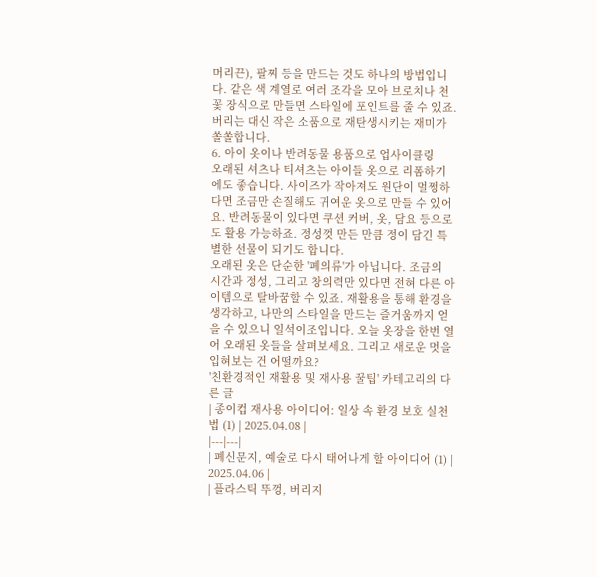머리끈), 팔찌 등을 만드는 것도 하나의 방법입니다. 같은 색 계열로 여러 조각을 모아 브로치나 천꽃 장식으로 만들면 스타일에 포인트를 줄 수 있죠. 버리는 대신 작은 소품으로 재탄생시키는 재미가 쏠쏠합니다.
6. 아이 옷이나 반려동물 용품으로 업사이클링
오래된 셔츠나 티셔츠는 아이들 옷으로 리폼하기에도 좋습니다. 사이즈가 작아져도 원단이 멀쩡하다면 조금만 손질해도 귀여운 옷으로 만들 수 있어요. 반려동물이 있다면 쿠션 커버, 옷, 담요 등으로도 활용 가능하죠. 정성껏 만든 만큼 정이 담긴 특별한 선물이 되기도 합니다.
오래된 옷은 단순한 '폐의류'가 아닙니다. 조금의 시간과 정성, 그리고 창의력만 있다면 전혀 다른 아이템으로 탈바꿈할 수 있죠. 재활용을 통해 환경을 생각하고, 나만의 스타일을 만드는 즐거움까지 얻을 수 있으니 일석이조입니다. 오늘 옷장을 한번 열어 오래된 옷들을 살펴보세요. 그리고 새로운 멋을 입혀보는 건 어떨까요?
'친환경적인 재활용 및 재사용 꿀팁' 카테고리의 다른 글
| 종이컵 재사용 아이디어: 일상 속 환경 보호 실천법 (1) | 2025.04.08 |
|---|---|
| 폐신문지, 예술로 다시 태어나게 할 아이디어 (1) | 2025.04.06 |
| 플라스틱 뚜껑, 버리지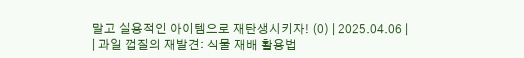말고 실용적인 아이템으로 재탄생시키자! (0) | 2025.04.06 |
| 과일 껍질의 재발견: 식물 재배 활용법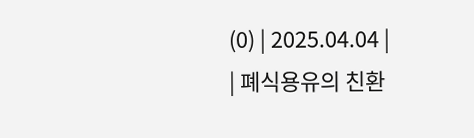(0) | 2025.04.04 |
| 폐식용유의 친환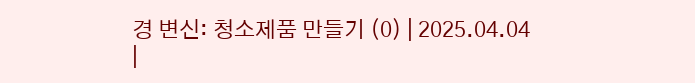경 변신: 청소제품 만들기 (0) | 2025.04.04 |